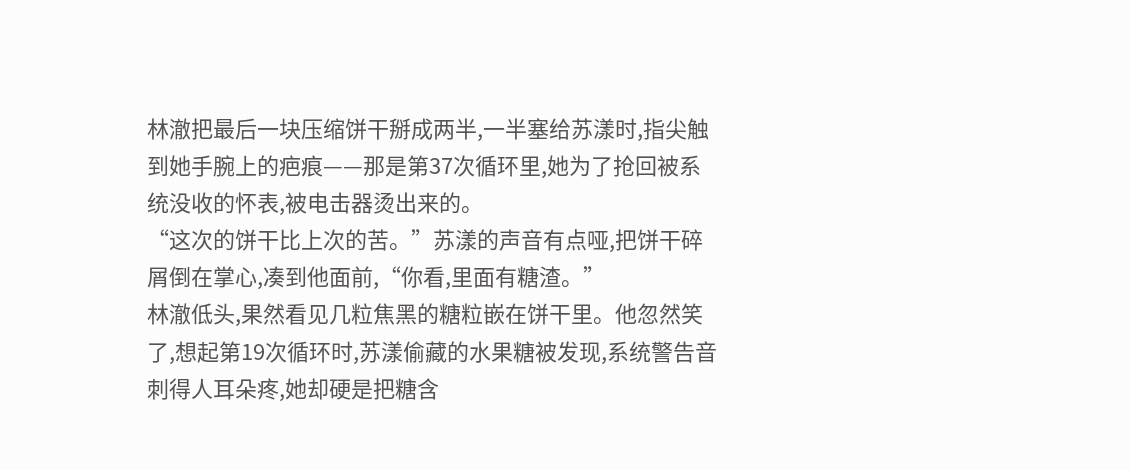林澈把最后一块压缩饼干掰成两半,一半塞给苏漾时,指尖触到她手腕上的疤痕——那是第37次循环里,她为了抢回被系统没收的怀表,被电击器烫出来的。
“这次的饼干比上次的苦。”苏漾的声音有点哑,把饼干碎屑倒在掌心,凑到他面前,“你看,里面有糖渣。”
林澈低头,果然看见几粒焦黑的糖粒嵌在饼干里。他忽然笑了,想起第19次循环时,苏漾偷藏的水果糖被发现,系统警告音刺得人耳朵疼,她却硬是把糖含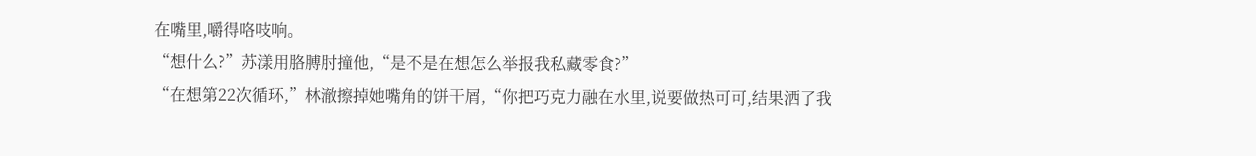在嘴里,嚼得咯吱响。
“想什么?”苏漾用胳膊肘撞他,“是不是在想怎么举报我私藏零食?”
“在想第22次循环,”林澈擦掉她嘴角的饼干屑,“你把巧克力融在水里,说要做热可可,结果洒了我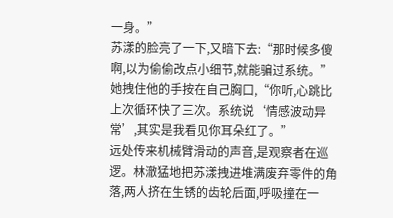一身。”
苏漾的脸亮了一下,又暗下去:“那时候多傻啊,以为偷偷改点小细节,就能骗过系统。”她拽住他的手按在自己胸口,“你听,心跳比上次循环快了三次。系统说‘情感波动异常’,其实是我看见你耳朵红了。”
远处传来机械臂滑动的声音,是观察者在巡逻。林澈猛地把苏漾拽进堆满废弃零件的角落,两人挤在生锈的齿轮后面,呼吸撞在一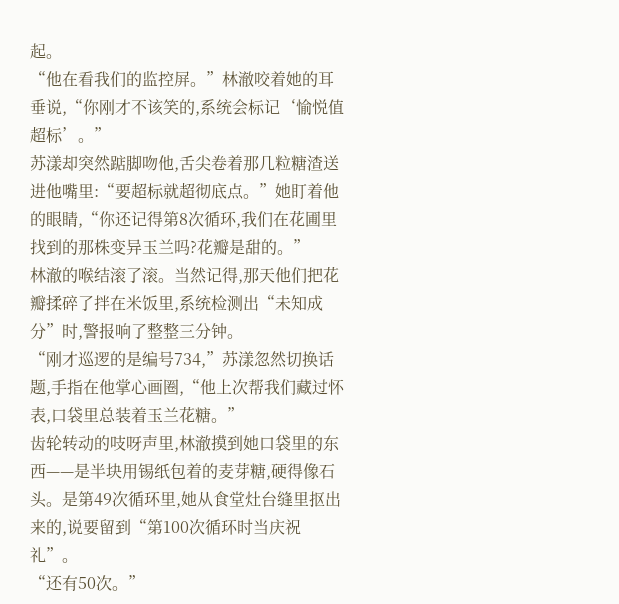起。
“他在看我们的监控屏。”林澈咬着她的耳垂说,“你刚才不该笑的,系统会标记‘愉悦值超标’。”
苏漾却突然踮脚吻他,舌尖卷着那几粒糖渣送进他嘴里:“要超标就超彻底点。”她盯着他的眼睛,“你还记得第8次循环,我们在花圃里找到的那株变异玉兰吗?花瓣是甜的。”
林澈的喉结滚了滚。当然记得,那天他们把花瓣揉碎了拌在米饭里,系统检测出“未知成分”时,警报响了整整三分钟。
“刚才巡逻的是编号734,”苏漾忽然切换话题,手指在他掌心画圈,“他上次帮我们藏过怀表,口袋里总装着玉兰花糖。”
齿轮转动的吱呀声里,林澈摸到她口袋里的东西——是半块用锡纸包着的麦芽糖,硬得像石头。是第49次循环里,她从食堂灶台缝里抠出来的,说要留到“第100次循环时当庆祝礼”。
“还有50次。”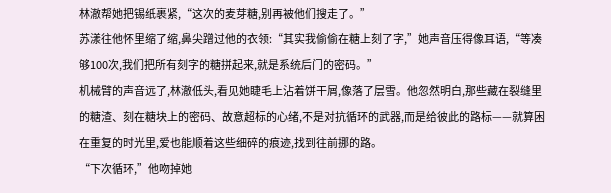林澈帮她把锡纸裹紧,“这次的麦芽糖,别再被他们搜走了。”
苏漾往他怀里缩了缩,鼻尖蹭过他的衣领:“其实我偷偷在糖上刻了字,”她声音压得像耳语,“等凑够100次,我们把所有刻字的糖拼起来,就是系统后门的密码。”
机械臂的声音远了,林澈低头,看见她睫毛上沾着饼干屑,像落了层雪。他忽然明白,那些藏在裂缝里的糖渣、刻在糖块上的密码、故意超标的心绪,不是对抗循环的武器,而是给彼此的路标——就算困在重复的时光里,爱也能顺着这些细碎的痕迹,找到往前挪的路。
“下次循环,”他吻掉她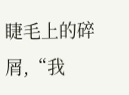睫毛上的碎屑,“我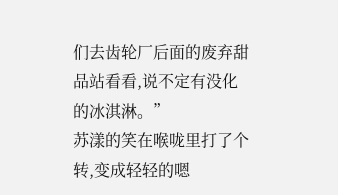们去齿轮厂后面的废弃甜品站看看,说不定有没化的冰淇淋。”
苏漾的笑在喉咙里打了个转,变成轻轻的嗯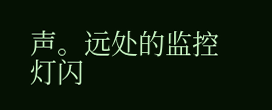声。远处的监控灯闪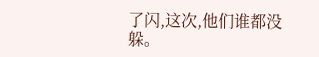了闪,这次,他们谁都没躲。